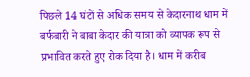पिछले 14 घंटों से अधिक समय से केदारनाथ धाम में बर्फबारी ने बाबा केदार की यात्रा को व्यापक रूप से प्रभावित करते हुए रोक दिया है। धाम में करीब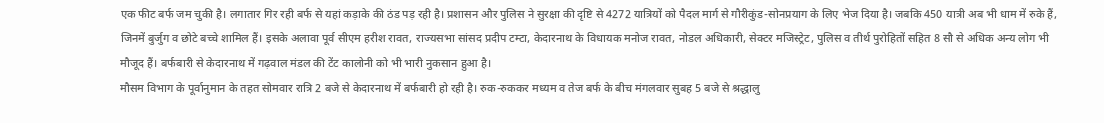एक फीट बर्फ जम चुकी है। लगातार गिर रही बर्फ से यहां कड़ाके की ठंड पड़ रही है। प्रशासन और पुलिस ने सुरक्षा की दृष्टि से 4272 यात्रियों को पैदल मार्ग से गौरीकुंड-सोनप्रयाग के लिए भेज दिया है। जबकि 450 यात्री अब भी धाम में रुके हैं, जिनमें बुर्जुग व छोटे बच्चे शामिल हैं। इसके अलावा पूर्व सीएम हरीश रावत, राज्यसभा सांसद प्रदीप टम्टा, केदारनाथ के विधायक मनोज रावत, नोडल अधिकारी, सेक्टर मजिस्ट्रेट, पुलिस व तीर्थ पुरोहितों सहित 8 सौ से अधिक अन्य लोग भी मौजूद हैं। बर्फबारी से केदारनाथ में गढ़वाल मंडल की टेंट कालोनी को भी भारी नुकसान हुआ है।
मौसम विभाग के पूर्वानुमान के तहत सोमवार रात्रि 2 बजे से केदारनाथ में बर्फबारी हो रही है। रुक-रुककर मध्यम व तेज बर्फ के बीच मंगलवार सुबह 5 बजे से श्रद्धालु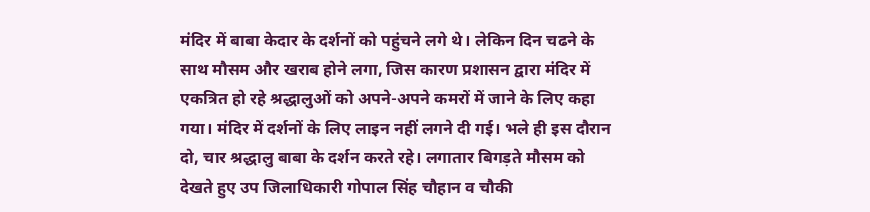मंदिर में बाबा केदार के दर्शनों को पहुंचने लगे थे। लेकिन दिन चढने के साथ मौसम और खराब होने लगा, जिस कारण प्रशासन द्वारा मंदिर में एकत्रित हो रहे श्रद्धालुओं को अपने-अपने कमरों में जाने के लिए कहा गया। मंदिर में दर्शनों के लिए लाइन नहीं लगने दी गई। भले ही इस दौरान दो, चार श्रद्धालु बाबा के दर्शन करते रहे। लगातार बिगड़ते मौसम को देखते हुए उप जिलाधिकारी गोपाल सिंह चौहान व चौकी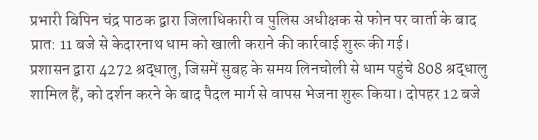प्रभारी बिपिन चंद्र पाठक द्वारा जिलाधिकारी व पुलिस अधीक्षक से फोन पर वार्ता के बाद प्रात: 11 बजे से केदारनाथ धाम को खाली कराने की कार्रवाई शुरू की गई।
प्रशासन द्वारा 4272 श्रद्धालु, जिसमें सुबह के समय लिनचोली से धाम पहुंचे 808 श्रद्धालु शामिल हैं, को दर्शन करने के बाद पैदल मार्ग से वापस भेजना शुरू किया। दोपहर 12 बजे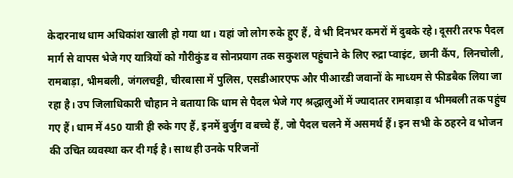केदारनाथ धाम अधिकांश खाली हो गया था। यहां जो लोग रुके हुए हैं, वे भी दिनभर कमरों में दुबके रहे। दूसरी तरफ पैदल मार्ग से वापस भेजे गए यात्रियों को गौरीकुंड व सोनप्रयाग तक सकुशल पहुंचाने के लिए रुद्रा प्वाइंट, छानी कैंप, लिनचोली, रामबाड़ा, भीमबली, जंगलचट्टी, चीरबासा में पुलिस, एसडीआरएफ और पीआरडी जवानों के माध्यम से फीडबैक लिया जा रहा है। उप जिलाधिकारी चौहान ने बताया कि धाम से पैदल भेजे गए श्रद्धालुओं में ज्यादातर रामबाड़ा व भीमबली तक पहुंच गए हैं। धाम में 450 यात्री ही रुके गए हैं, इनमें बुर्जुग व बच्चे हैं, जो पैदल चलने में असमर्थ हैं। इन सभी के ठहरने व भोजन की उचित व्यवस्था कर दी गई है। साथ ही उनके परिजनों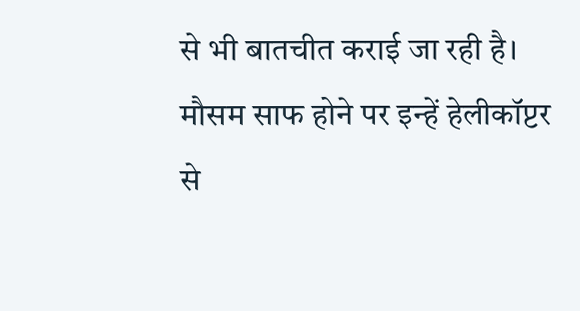से भी बातचीत कराई जा रही है। मौसम साफ होने पर इन्हें हेलीकॉप्टर से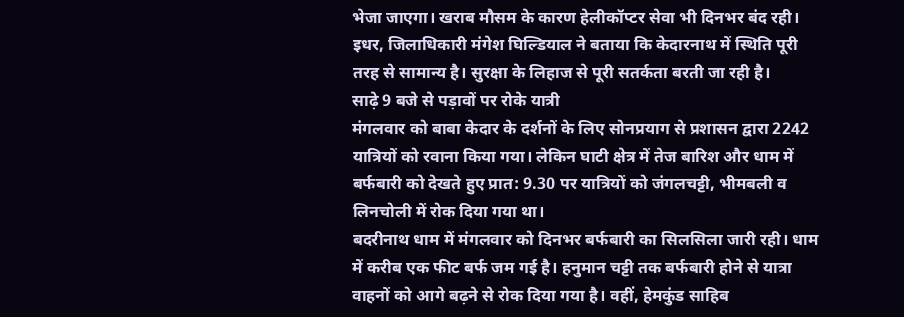भेजा जाएगा। खराब मौसम के कारण हेलीकॉप्टर सेवा भी दिनभर बंद रही। इधर, जिलाधिकारी मंगेश घिल्डियाल ने बताया कि केदारनाथ में स्थिति पूरी तरह से सामान्य है। सुरक्षा के लिहाज से पूरी सतर्कता बरती जा रही है।
साढ़े 9 बजे से पड़ावों पर रोके यात्री
मंगलवार को बाबा केदार के दर्शनों के लिए सोनप्रयाग से प्रशासन द्वारा 2242 यात्रियों को रवाना किया गया। लेकिन घाटी क्षेत्र में तेज बारिश और धाम में बर्फबारी को देखते हुए प्रात: 9.30 पर यात्रियों को जंगलचट्टी, भीमबली व लिनचोली में रोक दिया गया था।
बदरीनाथ धाम में मंगलवार को दिनभर बर्फबारी का सिलसिला जारी रही। धाम में करीब एक फीट बर्फ जम गई है। हनुमान चट्टी तक बर्फबारी होने से यात्रा वाहनों को आगे बढ़ने से रोक दिया गया है। वहीं, हेमकुंड साहिब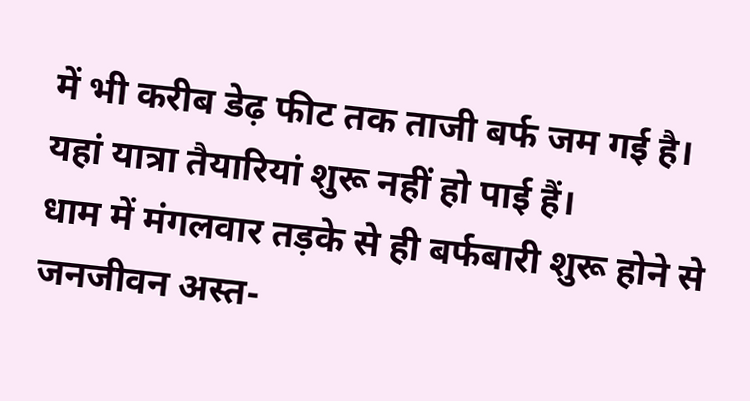में भी करीब डेढ़ फीट तक ताजी बर्फ जम गई है। यहां यात्रा तैयारियां शुरू नहीं हो पाई हैं।
धाम में मंगलवार तड़के से ही बर्फबारी शुरू होने से जनजीवन अस्त-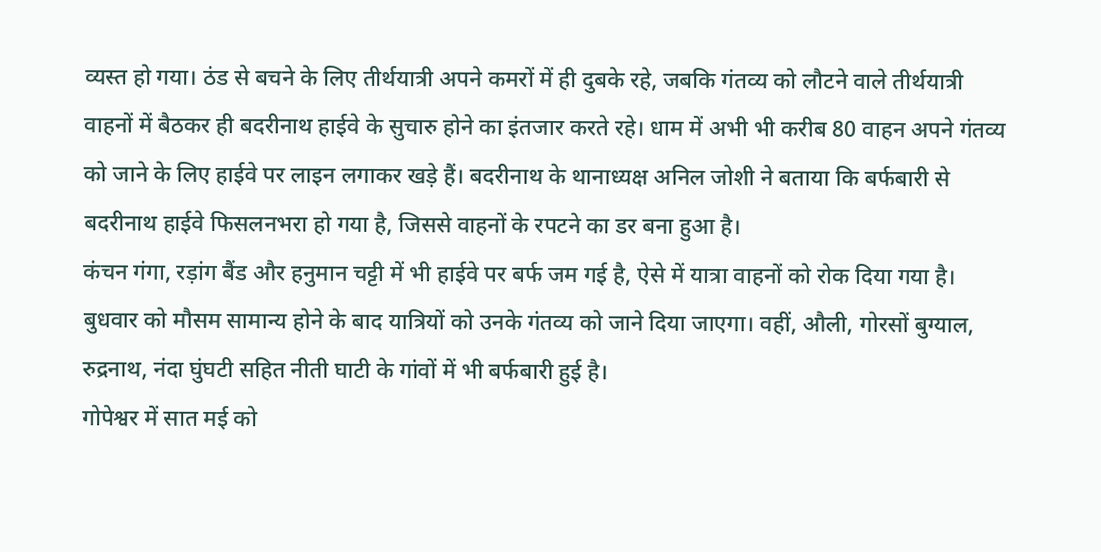व्यस्त हो गया। ठंड से बचने के लिए तीर्थयात्री अपने कमरों में ही दुबके रहे, जबकि गंतव्य को लौटने वाले तीर्थयात्री वाहनों में बैठकर ही बदरीनाथ हाईवे के सुचारु होने का इंतजार करते रहे। धाम में अभी भी करीब 80 वाहन अपने गंतव्य को जाने के लिए हाईवे पर लाइन लगाकर खड़े हैं। बदरीनाथ के थानाध्यक्ष अनिल जोशी ने बताया कि बर्फबारी से बदरीनाथ हाईवे फिसलनभरा हो गया है, जिससे वाहनों के रपटने का डर बना हुआ है।
कंचन गंगा, रड़ांग बैंड और हनुमान चट्टी में भी हाईवे पर बर्फ जम गई है, ऐसे में यात्रा वाहनों को रोक दिया गया है। बुधवार को मौसम सामान्य होने के बाद यात्रियों को उनके गंतव्य को जाने दिया जाएगा। वहीं, औली, गोरसों बुग्याल, रुद्रनाथ, नंदा घुंघटी सहित नीती घाटी के गांवों में भी बर्फबारी हुई है।
गोपेश्वर में सात मई को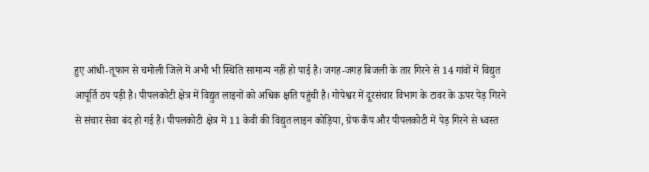हुए आंधी-तूफान से चमोली जिले में अभी भी स्थिति सामान्य नहीं हो पाई है। जगह-जगह बिजली के तार गिरने से 14 गांवों में विद्युत आपूर्ति ठप पड़ी है। पीपलकोटी क्षेत्र में विद्युत लाइनों को अधिक क्षति पहुंची है। गोपेश्वर में दूरसंचार विभाग के टावर के ऊपर पेड़ गिरने से संचार सेवा बंद हो गई है। पीपलकोटी क्षेत्र में 11 केवी की विद्युत लाइन कोड़िया, ग्रेफ कैंप और पीपलकोटी में पेड़ गिरने से ध्वस्त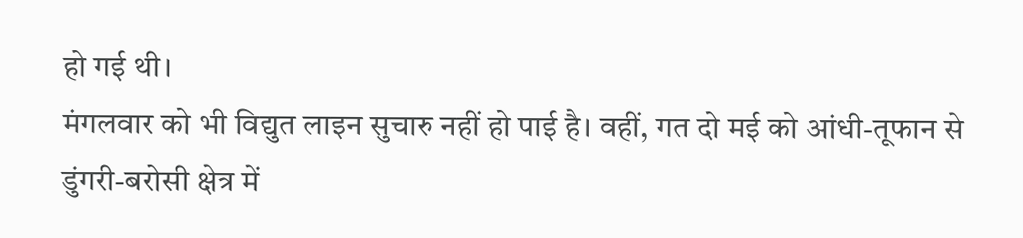हो गई थी।
मंगलवार को भी विद्युत लाइन सुचारु नहीं हो पाई है। वहीं, गत दो मई को आंधी-तूफान से डुंगरी-बरोसी क्षेत्र में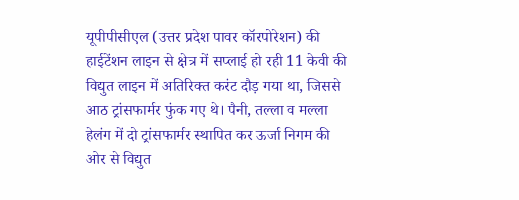यूपीपीसीएल (उत्तर प्रदेश पावर कॉरपोरेशन) की हाईटेंशन लाइन से क्षेत्र में सप्लाई हो रही 11 केवी की विद्युत लाइन में अतिरिक्त करंट दौड़ गया था, जिससे आठ ट्रांसफार्मर फुंक गए थे। पैनी, तल्ला व मल्ला हेलंग में दो ट्रांसफार्मर स्थापित कर ऊर्जा निगम की ओर से विद्युत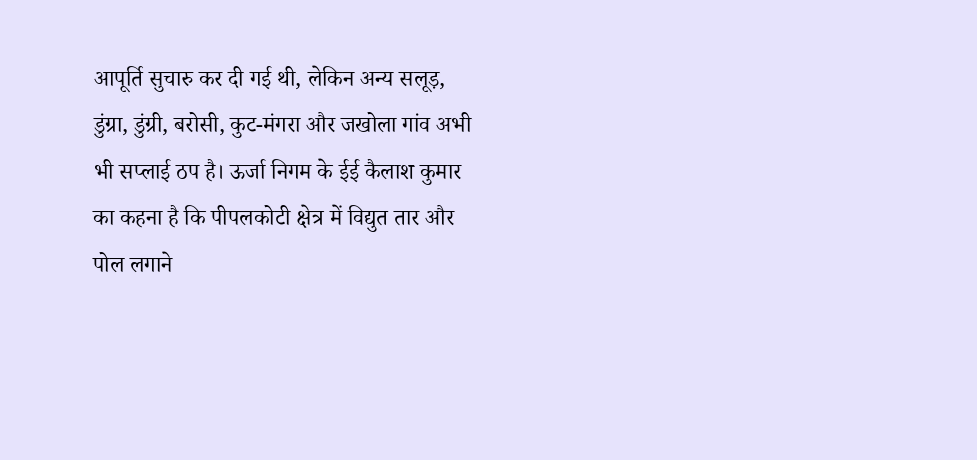आपूर्ति सुचारु कर दी गई थी, लेकिन अन्य सलूड़, डुंग्रा, डुंग्री, बरोसी, कुट-मंगरा और जखोला गांव अभी भी सप्लाई ठप है। ऊर्जा निगम के ईई कैलाश कुमार का कहना है कि पीपलकोटी क्षेत्र में विद्युत तार और पोल लगाने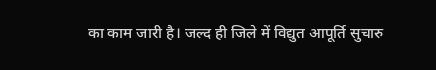का काम जारी है। जल्द ही जिले में विद्युत आपूर्ति सुचारु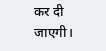कर दी जाएगी।